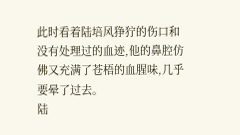此时看着陆培风狰狞的伤口和没有处理过的血迹,他的鼻腔仿佛又充满了苍梧的血腥味,几乎要晕了过去。
陆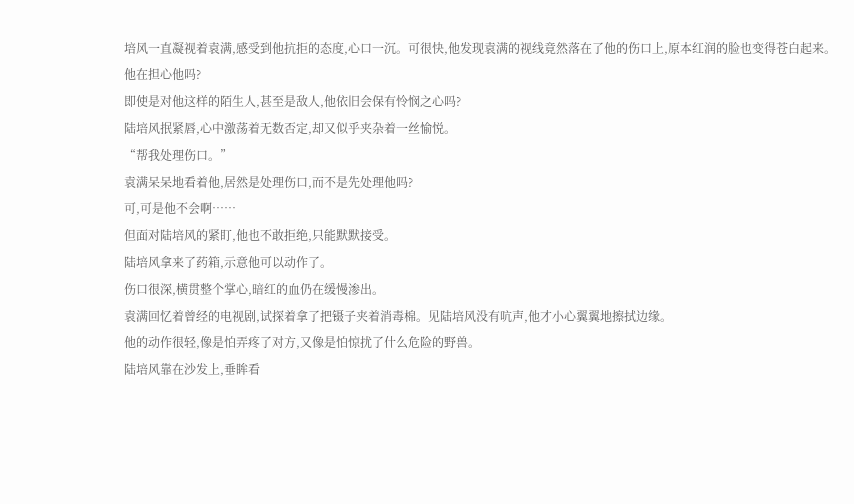培风一直凝视着袁满,感受到他抗拒的态度,心口一沉。可很快,他发现袁满的视线竟然落在了他的伤口上,原本红润的脸也变得苍白起来。
他在担心他吗?
即使是对他这样的陌生人,甚至是敌人,他依旧会保有怜悯之心吗?
陆培风抿紧唇,心中激荡着无数否定,却又似乎夹杂着一丝愉悦。
“帮我处理伤口。”
袁满呆呆地看着他,居然是处理伤口,而不是先处理他吗?
可,可是他不会啊……
但面对陆培风的紧盯,他也不敢拒绝,只能默默接受。
陆培风拿来了药箱,示意他可以动作了。
伤口很深,横贯整个掌心,暗红的血仍在缓慢渗出。
袁满回忆着曾经的电视剧,试探着拿了把镊子夹着消毒棉。见陆培风没有吭声,他才小心翼翼地擦拭边缘。
他的动作很轻,像是怕弄疼了对方,又像是怕惊扰了什么危险的野兽。
陆培风靠在沙发上,垂眸看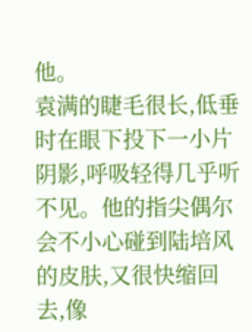他。
袁满的睫毛很长,低垂时在眼下投下一小片阴影,呼吸轻得几乎听不见。他的指尖偶尔会不小心碰到陆培风的皮肤,又很快缩回去,像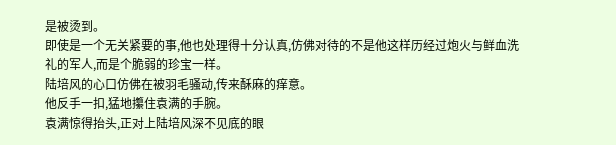是被烫到。
即使是一个无关紧要的事,他也处理得十分认真,仿佛对待的不是他这样历经过炮火与鲜血洗礼的军人,而是个脆弱的珍宝一样。
陆培风的心口仿佛在被羽毛骚动,传来酥麻的痒意。
他反手一扣,猛地攥住袁满的手腕。
袁满惊得抬头,正对上陆培风深不见底的眼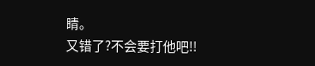睛。
又错了?不会要打他吧!!